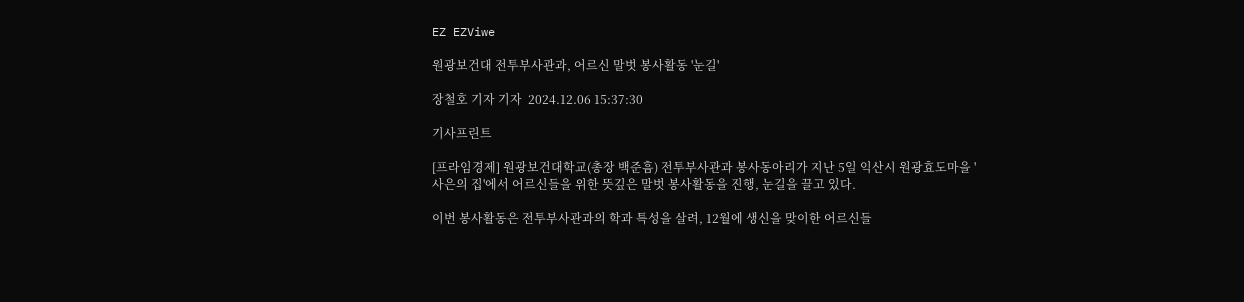EZ EZViwe

원광보건대 전투부사관과, 어르신 말벗 봉사활동 '눈길'

장철호 기자 기자  2024.12.06 15:37:30

기사프린트

[프라임경제] 원광보건대학교(총장 백준흠) 전투부사관과 봉사동아리가 지난 5일 익산시 원광효도마을 '사은의 집'에서 어르신들을 위한 뜻깊은 말벗 봉사활동을 진행, 눈길을 끌고 있다.

이번 봉사활동은 전투부사관과의 학과 특성을 살려, 12월에 생신을 맞이한 어르신들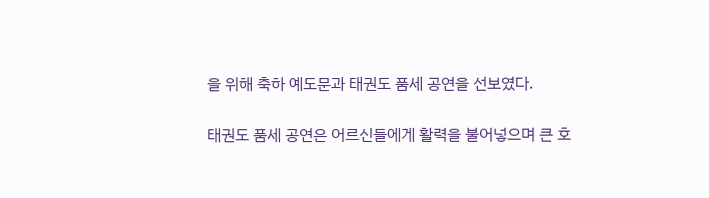을 위해 축하 예도문과 태권도 품세 공연을 선보였다.

태권도 품세 공연은 어르신들에게 활력을 불어넣으며 큰 호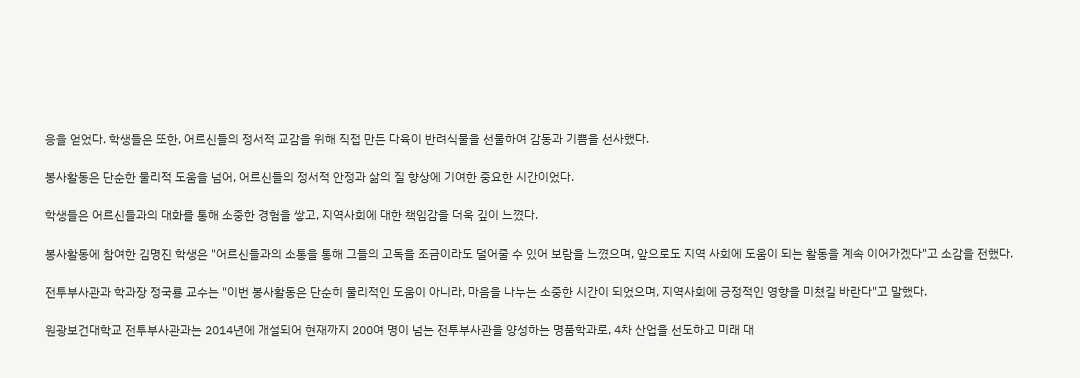응을 얻었다. 학생들은 또한, 어르신들의 정서적 교감을 위해 직접 만든 다육이 반려식물을 선물하여 감동과 기쁨을 선사했다.

봉사활동은 단순한 물리적 도움을 넘어, 어르신들의 정서적 안정과 삶의 질 향상에 기여한 중요한 시간이었다.

학생들은 어르신들과의 대화를 통해 소중한 경험을 쌓고, 지역사회에 대한 책임감을 더욱 깊이 느꼈다.

봉사활동에 참여한 김명진 학생은 "어르신들과의 소통을 통해 그들의 고독을 조금이라도 덜어줄 수 있어 보람을 느꼈으며, 앞으로도 지역 사회에 도움이 되는 활동을 계속 이어가겠다"고 소감을 전했다.

전투부사관과 학과장 정국룡 교수는 "이번 봉사활동은 단순히 물리적인 도움이 아니라, 마음을 나누는 소중한 시간이 되었으며, 지역사회에 긍정적인 영향을 미쳤길 바란다"고 말했다.

원광보건대학교 전투부사관과는 2014년에 개설되어 현재까지 200여 명이 넘는 전투부사관을 양성하는 명품학과로, 4차 산업을 선도하고 미래 대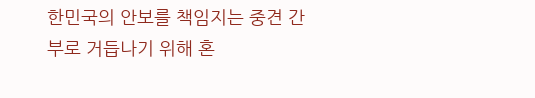한민국의 안보를 책임지는 중견 간부로 거듭나기 위해 혼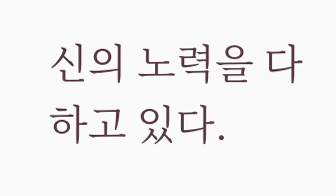신의 노력을 다하고 있다.